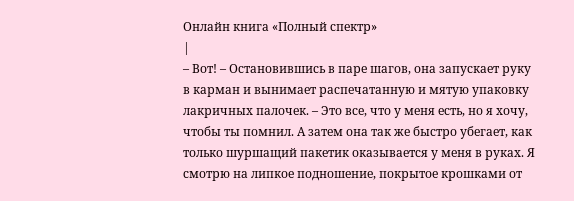Онлайн книга «Полный спектр»
|
– Вот! – Остановившись в паре шагов, она запускает руку в карман и вынимает распечатанную и мятую упаковку лакричных палочек. – Это все, что у меня есть, но я хочу, чтобы ты помнил. А затем она так же быстро убегает, как только шуршащий пакетик оказывается у меня в руках. Я смотрю на липкое подношение, покрытое крошками от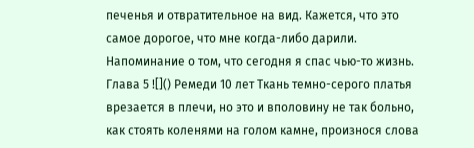печенья и отвратительное на вид. Кажется, что это самое дорогое, что мне когда-либо дарили. Напоминание о том, что сегодня я спас чью-то жизнь. Глава 5 ![]() Ремеди 10 лет Ткань темно-серого платья врезается в плечи, но это и вполовину не так больно, как стоять коленями на голом камне, произнося слова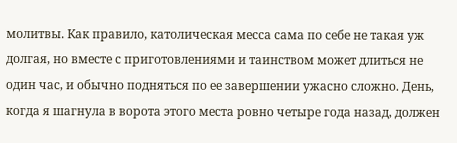молитвы. Как правило, католическая месса сама по себе не такая уж долгая, но вместе с приготовлениями и таинством может длиться не один час, и обычно подняться по ее завершении ужасно сложно. День, когда я шагнула в ворота этого места ровно четыре года назад, должен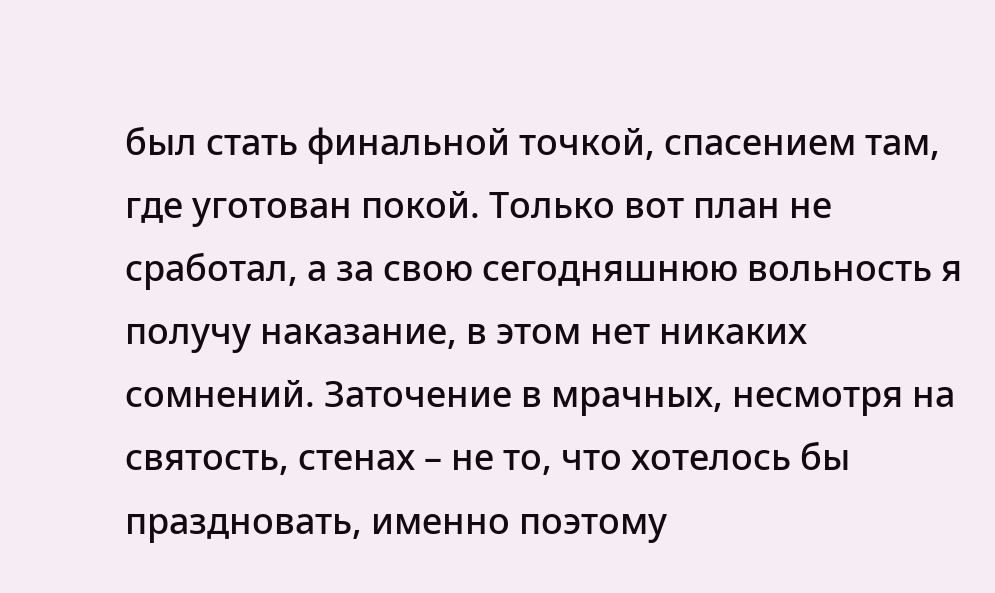был стать финальной точкой, спасением там, где уготован покой. Только вот план не сработал, а за свою сегодняшнюю вольность я получу наказание, в этом нет никаких сомнений. Заточение в мрачных, несмотря на святость, стенах – не то, что хотелось бы праздновать, именно поэтому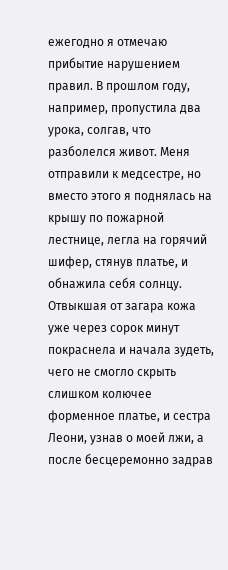ежегодно я отмечаю прибытие нарушением правил. В прошлом году, например, пропустила два урока, солгав, что разболелся живот. Меня отправили к медсестре, но вместо этого я поднялась на крышу по пожарной лестнице, легла на горячий шифер, стянув платье, и обнажила себя солнцу. Отвыкшая от загара кожа уже через сорок минут покраснела и начала зудеть, чего не смогло скрыть слишком колючее форменное платье, и сестра Леони, узнав о моей лжи, а после бесцеремонно задрав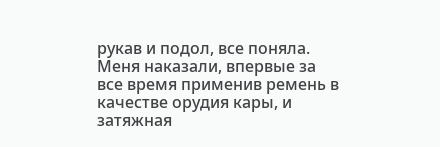рукав и подол, все поняла. Меня наказали, впервые за все время применив ремень в качестве орудия кары, и затяжная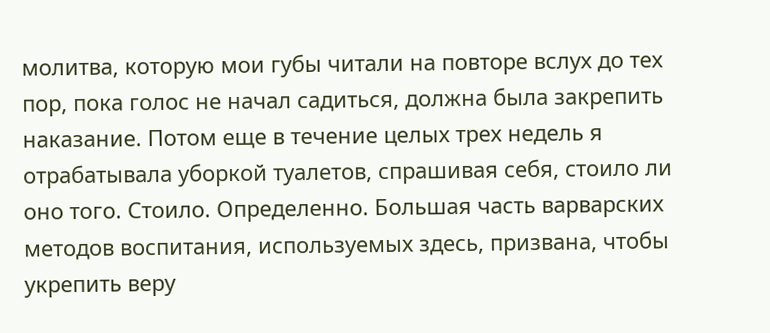молитва, которую мои губы читали на повторе вслух до тех пор, пока голос не начал садиться, должна была закрепить наказание. Потом еще в течение целых трех недель я отрабатывала уборкой туалетов, спрашивая себя, стоило ли оно того. Стоило. Определенно. Большая часть варварских методов воспитания, используемых здесь, призвана, чтобы укрепить веру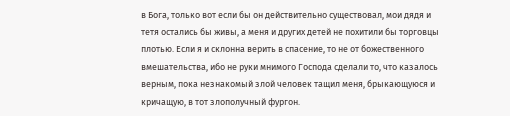в Бога, только вот если бы он действительно существовал, мои дядя и тетя остались бы живы, а меня и других детей не похитили бы торговцы плотью. Если я и склонна верить в спасение, то не от божественного вмешательства, ибо не руки мнимого Господа сделали то, что казалось верным, пока незнакомый злой человек тащил меня, брыкающуюся и кричащую, в тот злополучный фургон.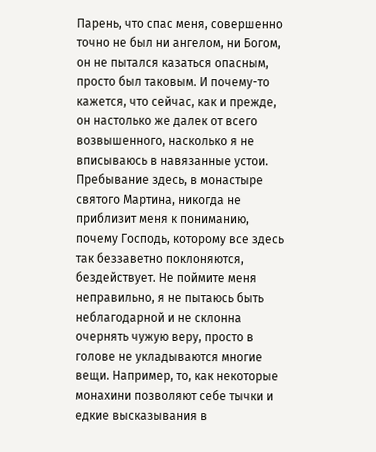Парень, что спас меня, совершенно точно не был ни ангелом, ни Богом, он не пытался казаться опасным, просто был таковым. И почему-то кажется, что сейчас, как и прежде, он настолько же далек от всего возвышенного, насколько я не вписываюсь в навязанные устои. Пребывание здесь, в монастыре святого Мартина, никогда не приблизит меня к пониманию, почему Господь, которому все здесь так беззаветно поклоняются, бездействует. Не поймите меня неправильно, я не пытаюсь быть неблагодарной и не склонна очернять чужую веру, просто в голове не укладываются многие вещи. Например, то, как некоторые монахини позволяют себе тычки и едкие высказывания в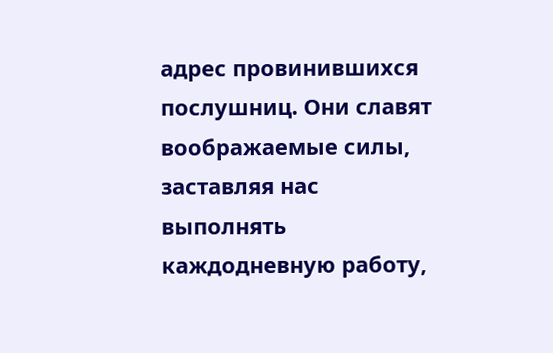адрес провинившихся послушниц. Они славят воображаемые силы, заставляя нас выполнять каждодневную работу,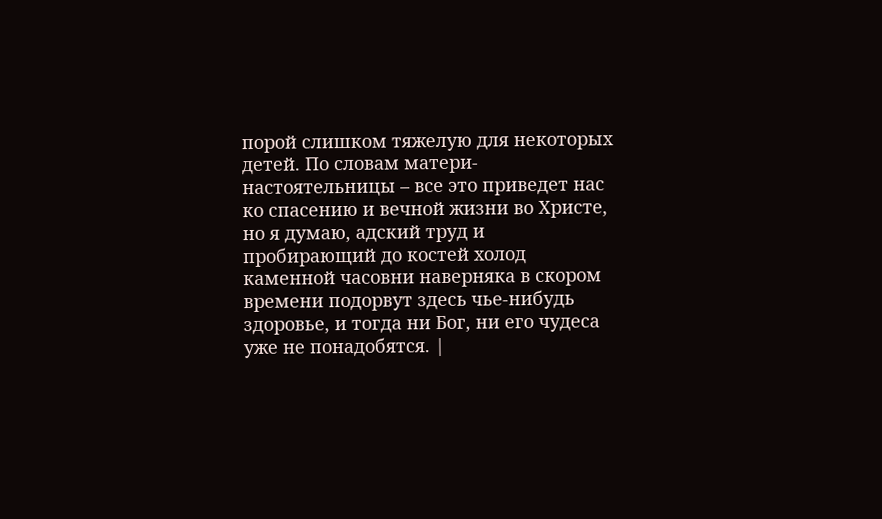порой слишком тяжелую для некоторых детей. По словам матери-настоятельницы – все это приведет нас ко спасению и вечной жизни во Христе, но я думаю, адский труд и пробирающий до костей холод каменной часовни наверняка в скором времени подорвут здесь чье-нибудь здоровье, и тогда ни Бог, ни его чудеса уже не понадобятся. |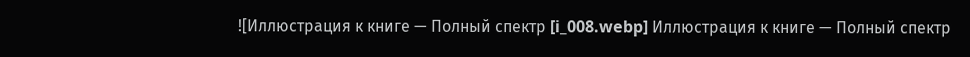![Иллюстрация к книге — Полный спектр [i_008.webp] Иллюстрация к книге — Полный спектр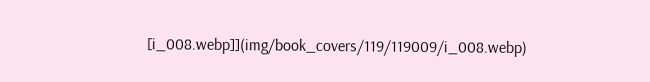[i_008.webp]](img/book_covers/119/119009/i_008.webp)